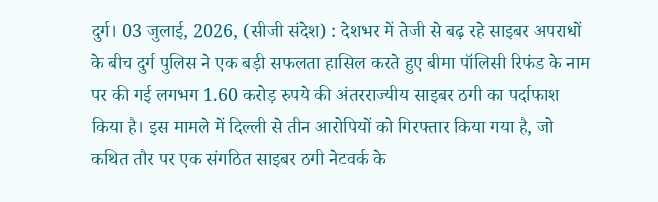दुर्ग। 03 जुलाई, 2026, (सीजी संदेश) : देशभर में तेजी से बढ़ रहे साइबर अपराधों के बीच दुर्ग पुलिस ने एक बड़ी सफलता हासिल करते हुए बीमा पॉलिसी रिफंड के नाम पर की गई लगभग 1.60 करोड़ रुपये की अंतरराज्यीय साइबर ठगी का पर्दाफाश किया है। इस मामले में दिल्ली से तीन आरोपियों को गिरफ्तार किया गया है, जो कथित तौर पर एक संगठित साइबर ठगी नेटवर्क के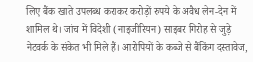लिए बैंक खाते उपलब्ध कराकर करोड़ों रुपये के अवैध लेन-देन में शामिल थे। जांच में विदेशी (नाइजीरियन) साइबर गिरोह से जुड़े नेटवर्क के संकेत भी मिले हैं। आरोपियों के कब्जे से बैंकिंग दस्तावेज,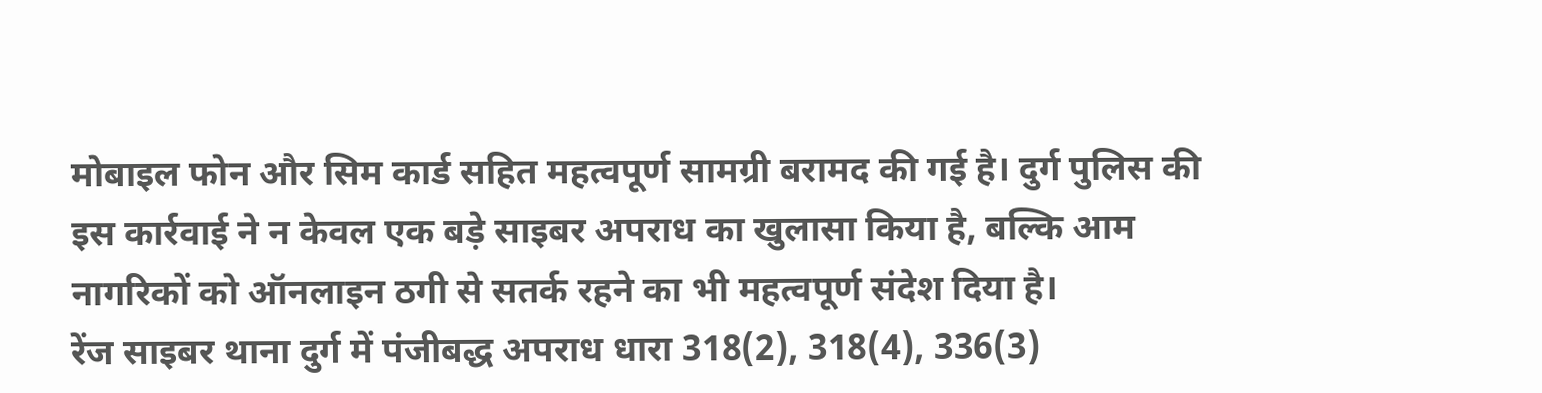मोबाइल फोन और सिम कार्ड सहित महत्वपूर्ण सामग्री बरामद की गई है। दुर्ग पुलिस की इस कार्रवाई ने न केवल एक बड़े साइबर अपराध का खुलासा किया है, बल्कि आम नागरिकों को ऑनलाइन ठगी से सतर्क रहने का भी महत्वपूर्ण संदेश दिया है।
रेंज साइबर थाना दुर्ग में पंजीबद्ध अपराध धारा 318(2), 318(4), 336(3)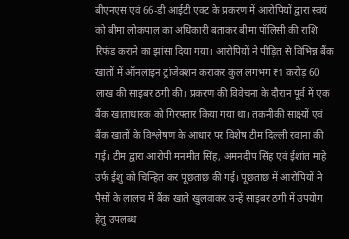बीएनएस एवं 66-डी आईटी एक्ट के प्रकरण में आरोपियों द्वारा स्वयं को बीमा लोकपाल का अधिकारी बताकर बीमा पॉलिसी की राशि रिफंड कराने का झांसा दिया गया। आरोपियों ने पीड़ित से विभिन्न बैंक खातों में ऑनलाइन ट्रांजेक्शन कराकर कुल लगभग ₹1 करोड़ 60 लाख की साइबर ठगी की। प्रकरण की विवेचना के दौरान पूर्व में एक बैंक खाताधारक को गिरफ्तार किया गया था। तकनीकी साक्ष्यों एवं बैंक खातों के विश्लेषण के आधार पर विशेष टीम दिल्ली रवाना की गई। टीम द्वारा आरोपी मनमीत सिंह, अमनदीप सिंह एवं ईशांत माहे उर्फ ईशु को चिन्हित कर पूछताछ की गई। पूछताछ में आरोपियों ने पैसों के लालच में बैंक खाते खुलवाकर उन्हें साइबर ठगी में उपयोग हेतु उपलब्ध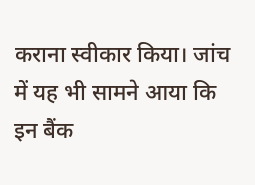कराना स्वीकार किया। जांच में यह भी सामने आया कि इन बैंक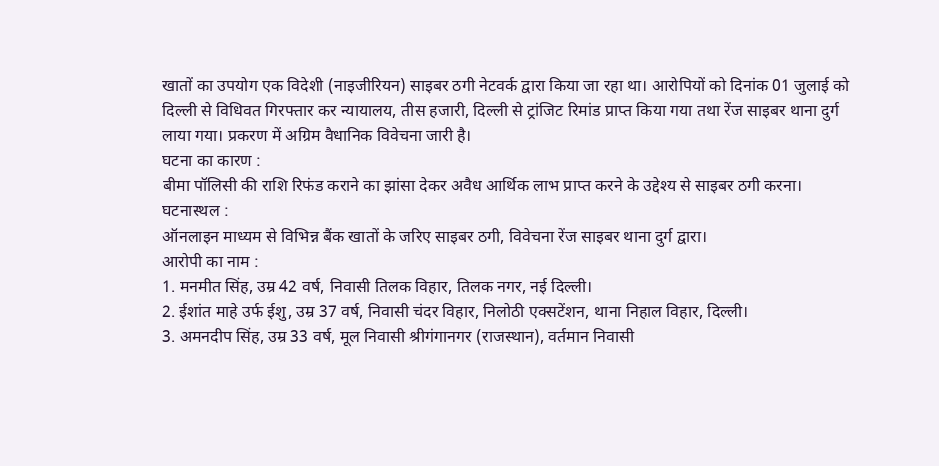खातों का उपयोग एक विदेशी (नाइजीरियन) साइबर ठगी नेटवर्क द्वारा किया जा रहा था। आरोपियों को दिनांक 01 जुलाई को दिल्ली से विधिवत गिरफ्तार कर न्यायालय, तीस हजारी, दिल्ली से ट्रांजिट रिमांड प्राप्त किया गया तथा रेंज साइबर थाना दुर्ग लाया गया। प्रकरण में अग्रिम वैधानिक विवेचना जारी है।
घटना का कारण :
बीमा पॉलिसी की राशि रिफंड कराने का झांसा देकर अवैध आर्थिक लाभ प्राप्त करने के उद्देश्य से साइबर ठगी करना।
घटनास्थल :
ऑनलाइन माध्यम से विभिन्न बैंक खातों के जरिए साइबर ठगी, विवेचना रेंज साइबर थाना दुर्ग द्वारा।
आरोपी का नाम :
1. मनमीत सिंह, उम्र 42 वर्ष, निवासी तिलक विहार, तिलक नगर, नई दिल्ली।
2. ईशांत माहे उर्फ ईशु, उम्र 37 वर्ष, निवासी चंदर विहार, निलोठी एक्सटेंशन, थाना निहाल विहार, दिल्ली।
3. अमनदीप सिंह, उम्र 33 वर्ष, मूल निवासी श्रीगंगानगर (राजस्थान), वर्तमान निवासी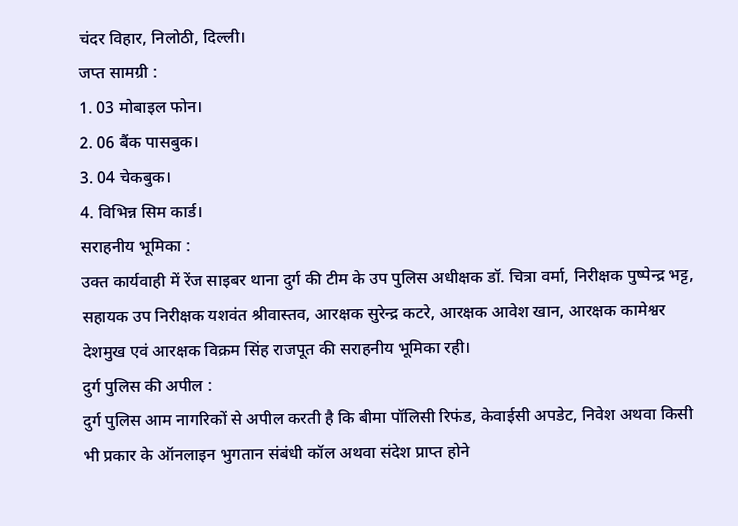चंदर विहार, निलोठी, दिल्ली।
जप्त सामग्री :
1. 03 मोबाइल फोन।
2. 06 बैंक पासबुक।
3. 04 चेकबुक।
4. विभिन्न सिम कार्ड।
सराहनीय भूमिका :
उक्त कार्यवाही में रेंज साइबर थाना दुर्ग की टीम के उप पुलिस अधीक्षक डॉ. चित्रा वर्मा, निरीक्षक पुष्पेन्द्र भट्ट, सहायक उप निरीक्षक यशवंत श्रीवास्तव, आरक्षक सुरेन्द्र कटरे, आरक्षक आवेश खान, आरक्षक कामेश्वर देशमुख एवं आरक्षक विक्रम सिंह राजपूत की सराहनीय भूमिका रही।
दुर्ग पुलिस की अपील :
दुर्ग पुलिस आम नागरिकों से अपील करती है कि बीमा पॉलिसी रिफंड, केवाईसी अपडेट, निवेश अथवा किसी भी प्रकार के ऑनलाइन भुगतान संबंधी कॉल अथवा संदेश प्राप्त होने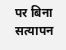पर बिना सत्यापन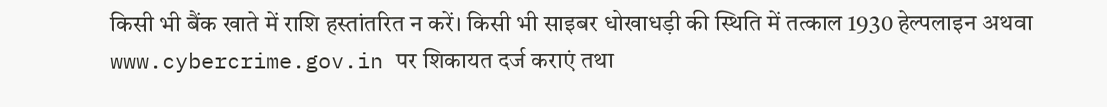किसी भी बैंक खाते में राशि हस्तांतरित न करें। किसी भी साइबर धोखाधड़ी की स्थिति में तत्काल 1930 हेल्पलाइन अथवा www.cybercrime.gov.in पर शिकायत दर्ज कराएं तथा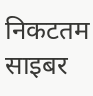निकटतम साइबर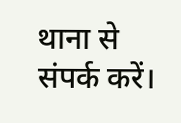थाना से संपर्क करें।